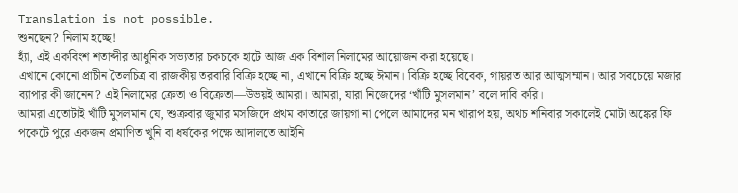Translation is not possible.
শুনছেন? নিলাম হচ্ছে!
হ্যাঁ, এই একবিংশ শতাব্দীর আধুনিক সভ্যতার চকচকে হাটে আজ এক বিশাল নিলামের আয়োজন করা হয়েছে।
এখানে কোনো প্রাচীন তৈলচিত্র বা রাজকীয় তরবারি বিক্রি হচ্ছে না, এখানে বিক্রি হচ্ছে ঈমান। বিক্রি হচ্ছে বিবেক, গায়রত আর আত্মসম্মান। আর সবচেয়ে মজার ব্যাপার কী জানেন? এই নিলামের ক্রেতা ও বিক্রেতা—উভয়ই আমরা। আমরা, যারা নিজেদের ‘খাঁটি মুসলমান’ বলে দাবি করি।
আমরা এতোটাই খাঁটি মুসলমান যে, শুক্রবার জুমার মসজিদে প্রথম কাতারে জায়গা না পেলে আমাদের মন খারাপ হয়, অথচ শনিবার সকালেই মোটা অঙ্কের ফি পকেটে পুরে একজন প্রমাণিত খুনি বা ধর্ষকের পক্ষে আদালতে আইনি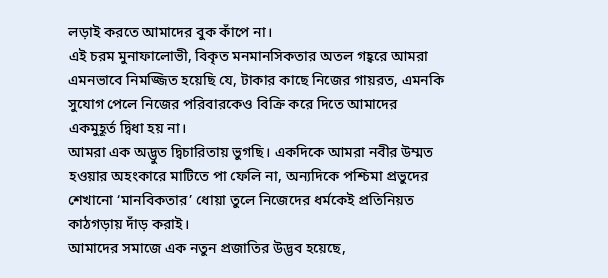লড়াই করতে আমাদের বুক কাঁপে না।
এই চরম মুনাফালোভী, বিকৃত মনমানসিকতার অতল গহ্বরে আমরা এমনভাবে নিমজ্জিত হয়েছি যে, টাকার কাছে নিজের গায়রত, এমনকি সুযোগ পেলে নিজের পরিবারকেও বিক্রি করে দিতে আমাদের একমুহূর্ত দ্বিধা হয় না।
আমরা এক অদ্ভুত দ্বিচারিতায় ভুগছি। একদিকে আমরা নবীর উম্মত হওয়ার অহংকারে মাটিতে পা ফেলি না, অন্যদিকে পশ্চিমা প্রভুদের শেখানো ‘মানবিকতার’ ধোয়া তুলে নিজেদের ধর্মকেই প্রতিনিয়ত কাঠগড়ায় দাঁড় করাই।
আমাদের সমাজে এক নতুন প্রজাতির উদ্ভব হয়েছে,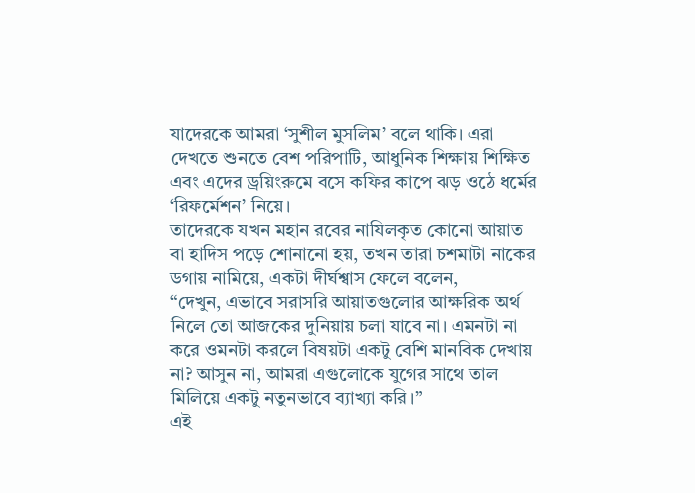যাদেরকে আমরা ‘সুশীল মুসলিম’ বলে থাকি। এরা দেখতে শুনতে বেশ পরিপাটি, আধুনিক শিক্ষায় শিক্ষিত এবং এদের ড্রয়িংরুমে বসে কফির কাপে ঝড় ওঠে ধর্মের ‘রিফর্মেশন’ নিয়ে।
তাদেরকে যখন মহান রবের নাযিলকৃত কোনো আয়াত বা হাদিস পড়ে শোনানো হয়, তখন তারা চশমাটা নাকের ডগায় নামিয়ে, একটা দীর্ঘশ্বাস ফেলে বলেন,
“দেখুন, এভাবে সরাসরি আয়াতগুলোর আক্ষরিক অর্থ নিলে তো আজকের দুনিয়ায় চলা যাবে না। এমনটা না করে ওমনটা করলে বিষয়টা একটু বেশি মানবিক দেখায় না? আসুন না, আমরা এগুলোকে যুগের সাথে তাল মিলিয়ে একটু নতুনভাবে ব্যাখ্যা করি।”
এই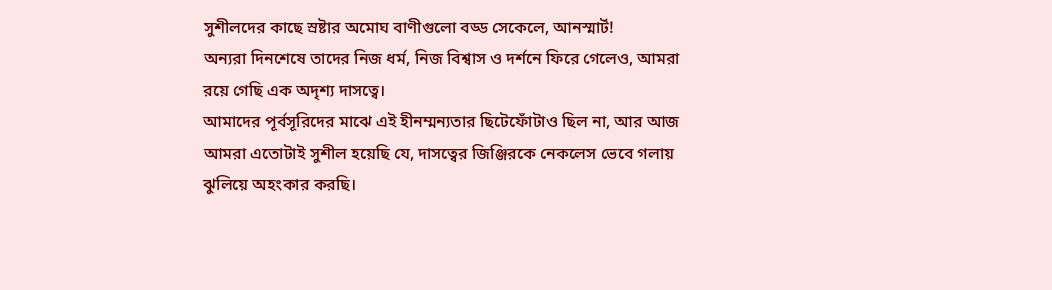সুশীলদের কাছে স্রষ্টার অমোঘ বাণীগুলো বড্ড সেকেলে, আনস্মার্ট!
অন্যরা দিনশেষে তাদের নিজ ধর্ম, নিজ বিশ্বাস ও দর্শনে ফিরে গেলেও, আমরা রয়ে গেছি এক অদৃশ্য দাসত্বে।
আমাদের পূর্বসূরিদের মাঝে এই হীনম্মন্যতার ছিটেফোঁটাও ছিল না, আর আজ আমরা এতোটাই সুশীল হয়েছি যে, দাসত্বের জিঞ্জিরকে নেকলেস ভেবে গলায় ঝুলিয়ে অহংকার করছি।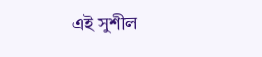এই সুশীল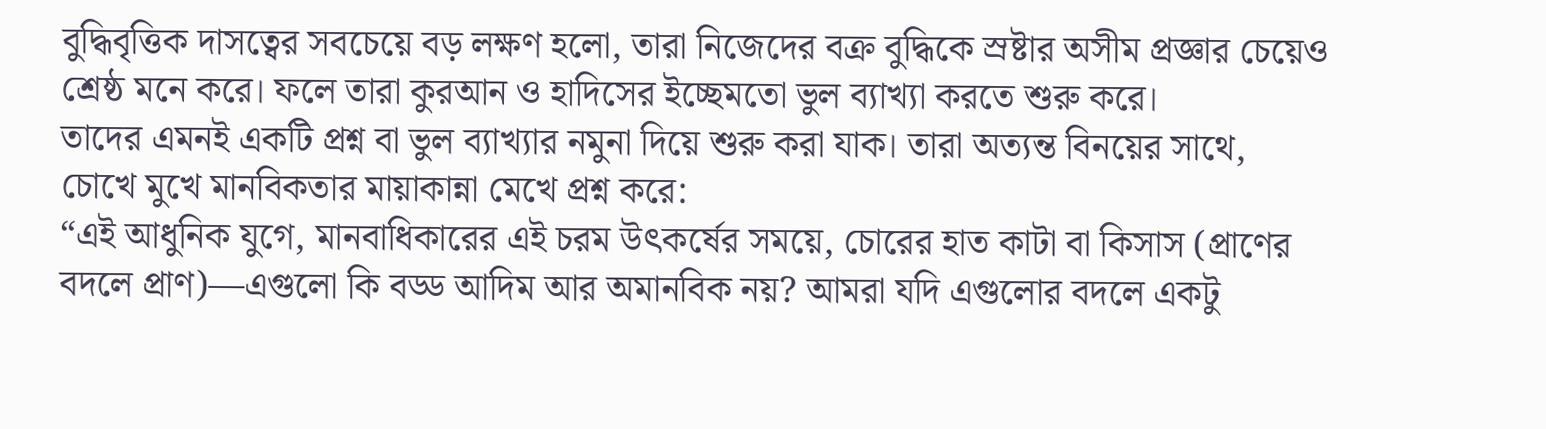বুদ্ধিবৃত্তিক দাসত্বের সবচেয়ে বড় লক্ষণ হলো, তারা নিজেদের বক্র বুদ্ধিকে স্রষ্টার অসীম প্রজ্ঞার চেয়েও শ্রেষ্ঠ মনে করে। ফলে তারা কুরআন ও হাদিসের ইচ্ছেমতো ভুল ব্যাখ্যা করতে শুরু করে।
তাদের এমনই একটি প্রশ্ন বা ভুল ব্যাখ্যার নমুনা দিয়ে শুরু করা যাক। তারা অত্যন্ত বিনয়ের সাথে, চোখে মুখে মানবিকতার মায়াকান্না মেখে প্রশ্ন করে:
“এই আধুনিক যুগে, মানবাধিকারের এই চরম উৎকর্ষের সময়ে, চোরের হাত কাটা বা কিসাস (প্রাণের বদলে প্রাণ)—এগুলো কি বড্ড আদিম আর অমানবিক নয়? আমরা যদি এগুলোর বদলে একটু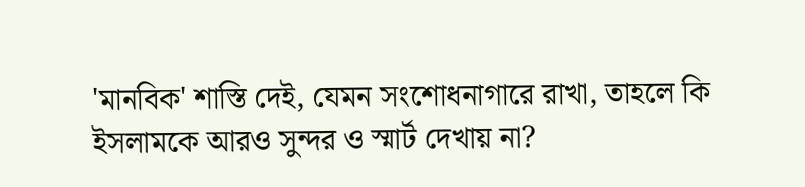'মানবিক' শাস্তি দেই, যেমন সংশোধনাগারে রাখা, তাহলে কি ইসলামকে আরও সুন্দর ও স্মার্ট দেখায় না?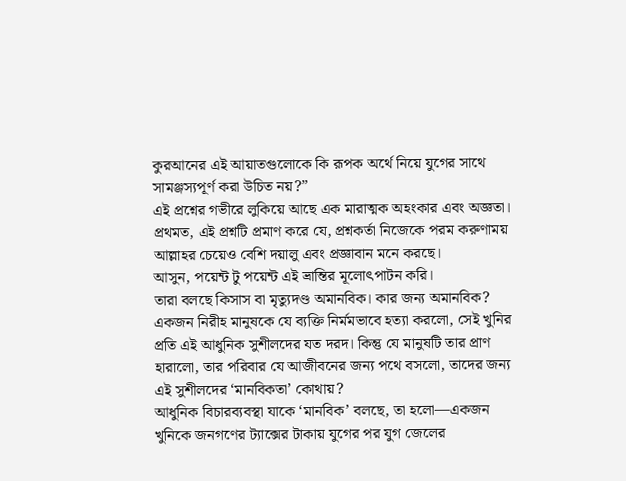কুরআনের এই আয়াতগুলোকে কি রূপক অর্থে নিয়ে যুগের সাথে সামঞ্জস্যপূর্ণ করা উচিত নয়?”
এই প্রশ্নের গভীরে লুকিয়ে আছে এক মারাত্মক অহংকার এবং অজ্ঞতা। প্রথমত, এই প্রশ্নটি প্রমাণ করে যে, প্রশ্নকর্তা নিজেকে পরম করুণাময় আল্লাহর চেয়েও বেশি দয়ালু এবং প্রজ্ঞাবান মনে করছে।
আসুন, পয়েন্ট টু পয়েন্ট এই ভ্রান্তির মূলোৎপাটন করি।
তারা বলছে কিসাস বা মৃত্যুদণ্ড অমানবিক। কার জন্য অমানবিক? একজন নিরীহ মানুষকে যে ব্যক্তি নির্মমভাবে হত্যা করলো, সেই খুনির প্রতি এই আধুনিক সুশীলদের যত দরদ। কিন্তু যে মানুষটি তার প্রাণ হারালো, তার পরিবার যে আজীবনের জন্য পথে বসলো, তাদের জন্য এই সুশীলদের ‘মানবিকতা’ কোথায়?
আধুনিক বিচারব্যবস্থা যাকে ‘মানবিক’ বলছে, তা হলো—একজন খুনিকে জনগণের ট্যাক্সের টাকায় যুগের পর যুগ জেলের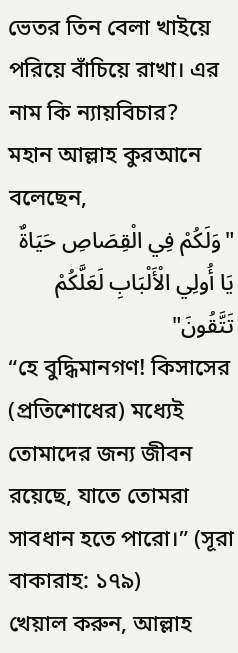ভেতর তিন বেলা খাইয়ে পরিয়ে বাঁচিয়ে রাখা। এর নাম কি ন্যায়বিচার?
মহান আল্লাহ কুরআনে বলেছেন,
"وَلَكُمْ فِي الْقِصَاصِ حَيَاةٌ يَا أُولِي الْأَلْبَابِ لَعَلَّكُمْ تَتَّقُونَ"
“হে বুদ্ধিমানগণ! কিসাসের (প্রতিশোধের) মধ্যেই তোমাদের জন্য জীবন রয়েছে, যাতে তোমরা সাবধান হতে পারো।” (সূরা বাকারাহ: ১৭৯)
খেয়াল করুন, আল্লাহ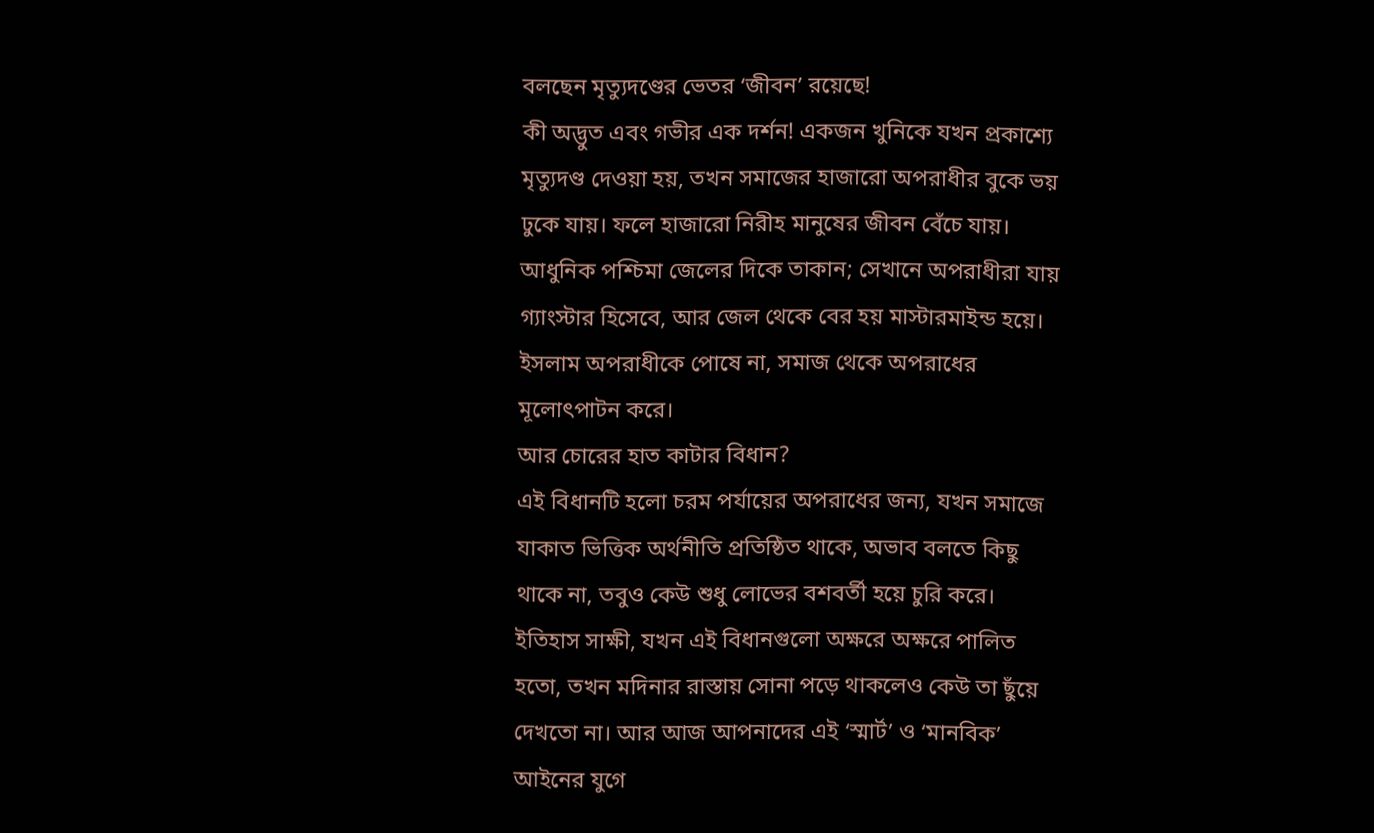বলছেন মৃত্যুদণ্ডের ভেতর ‘জীবন’ রয়েছে!
কী অদ্ভুত এবং গভীর এক দর্শন! একজন খুনিকে যখন প্রকাশ্যে মৃত্যুদণ্ড দেওয়া হয়, তখন সমাজের হাজারো অপরাধীর বুকে ভয় ঢুকে যায়। ফলে হাজারো নিরীহ মানুষের জীবন বেঁচে যায়।
আধুনিক পশ্চিমা জেলের দিকে তাকান; সেখানে অপরাধীরা যায় গ্যাংস্টার হিসেবে, আর জেল থেকে বের হয় মাস্টারমাইন্ড হয়ে। ইসলাম অপরাধীকে পোষে না, সমাজ থেকে অপরাধের মূলোৎপাটন করে।
আর চোরের হাত কাটার বিধান?
এই বিধানটি হলো চরম পর্যায়ের অপরাধের জন্য, যখন সমাজে যাকাত ভিত্তিক অর্থনীতি প্রতিষ্ঠিত থাকে, অভাব বলতে কিছু থাকে না, তবুও কেউ শুধু লোভের বশবর্তী হয়ে চুরি করে।
ইতিহাস সাক্ষী, যখন এই বিধানগুলো অক্ষরে অক্ষরে পালিত হতো, তখন মদিনার রাস্তায় সোনা পড়ে থাকলেও কেউ তা ছুঁয়ে দেখতো না। আর আজ আপনাদের এই ‘স্মার্ট’ ও ‘মানবিক’ আইনের যুগে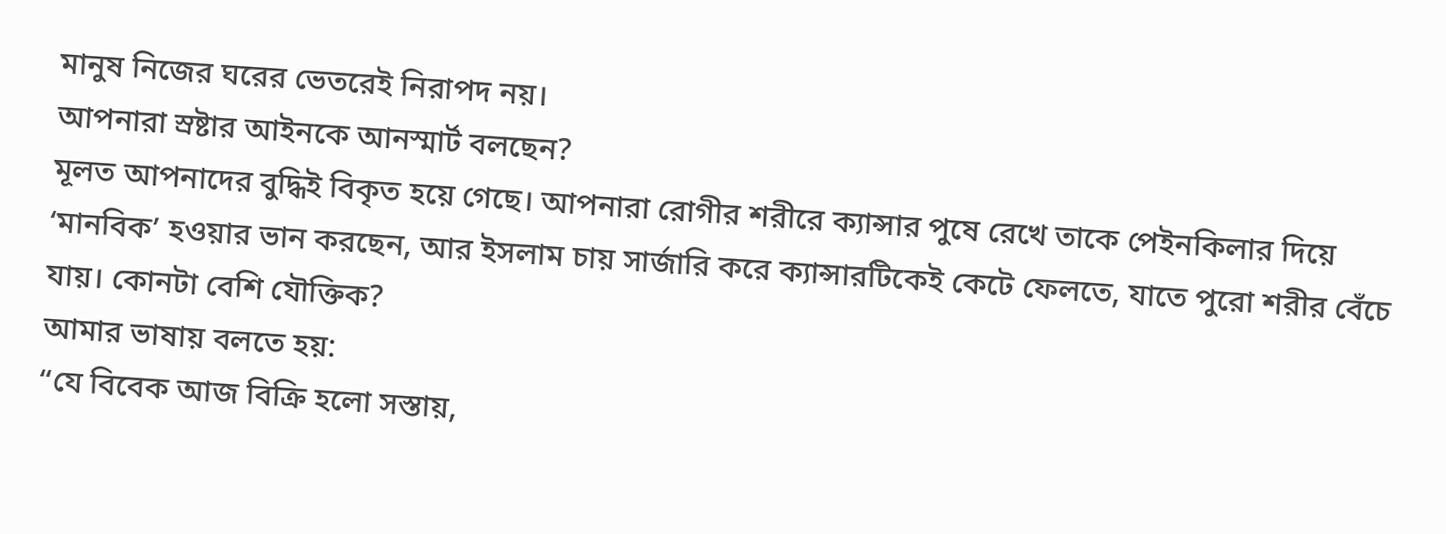মানুষ নিজের ঘরের ভেতরেই নিরাপদ নয়।
আপনারা স্রষ্টার আইনকে আনস্মার্ট বলছেন?
মূলত আপনাদের বুদ্ধিই বিকৃত হয়ে গেছে। আপনারা রোগীর শরীরে ক্যান্সার পুষে রেখে তাকে পেইনকিলার দিয়ে ‘মানবিক’ হওয়ার ভান করছেন, আর ইসলাম চায় সার্জারি করে ক্যান্সারটিকেই কেটে ফেলতে, যাতে পুরো শরীর বেঁচে যায়। কোনটা বেশি যৌক্তিক?
আমার ভাষায় বলতে হয়:
“যে বিবেক আজ বিক্রি হলো সস্তায়,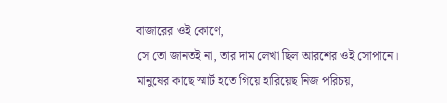বাজারের ওই কোণে,
সে তো জানতই না, তার দাম লেখা ছিল আরশের ওই সোপানে।
মানুষের কাছে স্মার্ট হতে গিয়ে হারিয়েছ নিজ পরিচয়,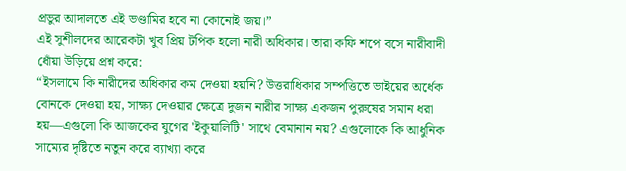প্রভুর আদালতে এই ভণ্ডামির হবে না কোনোই জয়।”
এই সুশীলদের আরেকটা খুব প্রিয় টপিক হলো নারী অধিকার। তারা কফি শপে বসে নারীবাদী ধোঁয়া উড়িয়ে প্রশ্ন করে:
“ইসলামে কি নারীদের অধিকার কম দেওয়া হয়নি? উত্তরাধিকার সম্পত্তিতে ভাইয়ের অর্ধেক বোনকে দেওয়া হয়, সাক্ষ্য দেওয়ার ক্ষেত্রে দুজন নারীর সাক্ষ্য একজন পুরুষের সমান ধরা হয়—এগুলো কি আজকের যুগের 'ইকুয়ালিটি' সাথে বেমানান নয়? এগুলোকে কি আধুনিক সাম্যের দৃষ্টিতে নতুন করে ব্যাখ্যা করে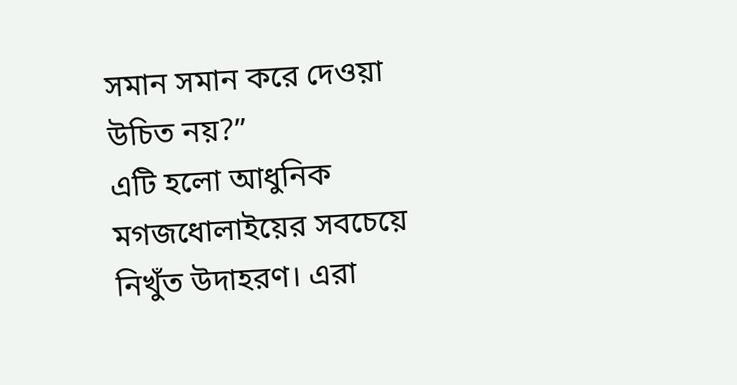সমান সমান করে দেওয়া উচিত নয়?”
এটি হলো আধুনিক মগজধোলাইয়ের সবচেয়ে নিখুঁত উদাহরণ। এরা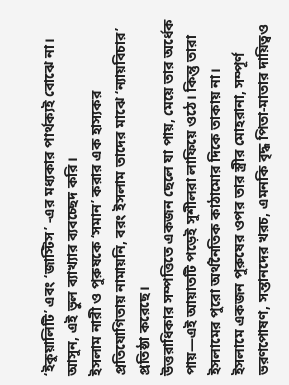‘ইকুয়ালিটি’ এবং ‘জাস্টিস’ -এর মধ্যকার পার্থক্যই বোঝে না। আসুন, এই ভুল ব্যাখ্যার ব্যবচ্ছেদ করি।
ইসলাম নারী ও পুরুষকে ‘সমান’ করার এক হাস্যকর প্রতিযোগিতায় নামায়নি, বরং ইসলাম তাদের মাঝে ‘ন্যায়বিচার’ প্রতিষ্ঠা করেছে।
উত্তরাধিকার সম্পত্তিতে একজন ছেলে যা পায়, মেয়ে তার অর্ধেক পায়—এই আয়াতটি পড়েই সুশীলরা লাফিয়ে ওঠে। কিন্তু তারা ইসলামের পুরো অর্থনৈতিক কাঠামোর দিকে তাকায় না।
ইসলামে একজন পুরুষের ওপর তার স্ত্রীর মোহরানা, সম্পূর্ণ ভরণপোষণ, সন্তানদের খরচ, এমনকি বৃদ্ধ পিতা-মাতার দায়িত্বও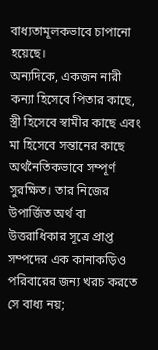বাধ্যতামূলকভাবে চাপানো হয়েছে।
অন্যদিকে, একজন নারী কন্যা হিসেবে পিতার কাছে, স্ত্রী হিসেবে স্বামীর কাছে এবং মা হিসেবে সন্তানের কাছে অর্থনৈতিকভাবে সম্পূর্ণ সুরক্ষিত। তার নিজের উপার্জিত অর্থ বা উত্তরাধিকার সূত্রে প্রাপ্ত সম্পদের এক কানাকড়িও পরিবারের জন্য খরচ করতে সে বাধ্য নয়;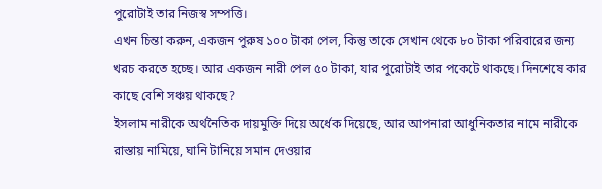পুরোটাই তার নিজস্ব সম্পত্তি।
এখন চিন্তা করুন, একজন পুরুষ ১০০ টাকা পেল, কিন্তু তাকে সেখান থেকে ৮০ টাকা পরিবারের জন্য খরচ করতে হচ্ছে। আর একজন নারী পেল ৫০ টাকা, যার পুরোটাই তার পকেটে থাকছে। দিনশেষে কার কাছে বেশি সঞ্চয় থাকছে?
ইসলাম নারীকে অর্থনৈতিক দায়মুক্তি দিয়ে অর্ধেক দিয়েছে, আর আপনারা আধুনিকতার নামে নারীকে রাস্তায় নামিয়ে, ঘানি টানিয়ে সমান দেওয়ার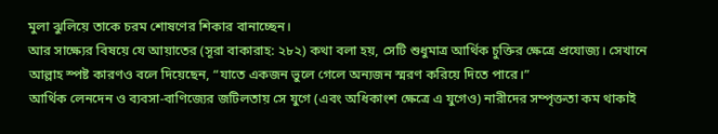মুলা ঝুলিয়ে তাকে চরম শোষণের শিকার বানাচ্ছেন।
আর সাক্ষ্যের বিষয়ে যে আয়াতের (সূরা বাকারাহ: ২৮২) কথা বলা হয়, সেটি শুধুমাত্র আর্থিক চুক্তির ক্ষেত্রে প্রযোজ্য। সেখানে আল্লাহ স্পষ্ট কারণও বলে দিয়েছেন, “যাতে একজন ভুলে গেলে অন্যজন স্মরণ করিয়ে দিতে পারে।”
আর্থিক লেনদেন ও ব্যবসা-বাণিজ্যের জটিলতায় সে যুগে (এবং অধিকাংশ ক্ষেত্রে এ যুগেও) নারীদের সম্পৃক্ততা কম থাকাই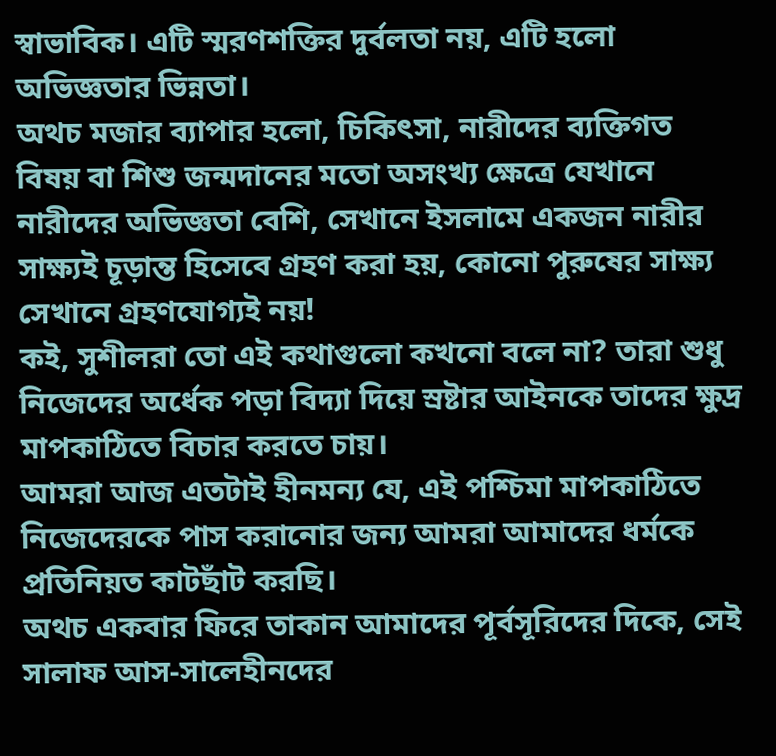স্বাভাবিক। এটি স্মরণশক্তির দুর্বলতা নয়, এটি হলো অভিজ্ঞতার ভিন্নতা।
অথচ মজার ব্যাপার হলো, চিকিৎসা, নারীদের ব্যক্তিগত বিষয় বা শিশু জন্মদানের মতো অসংখ্য ক্ষেত্রে যেখানে নারীদের অভিজ্ঞতা বেশি, সেখানে ইসলামে একজন নারীর সাক্ষ্যই চূড়ান্ত হিসেবে গ্রহণ করা হয়, কোনো পুরুষের সাক্ষ্য সেখানে গ্রহণযোগ্যই নয়!
কই, সুশীলরা তো এই কথাগুলো কখনো বলে না? তারা শুধু নিজেদের অর্ধেক পড়া বিদ্যা দিয়ে স্রষ্টার আইনকে তাদের ক্ষুদ্র মাপকাঠিতে বিচার করতে চায়।
আমরা আজ এতটাই হীনমন্য যে, এই পশ্চিমা মাপকাঠিতে নিজেদেরকে পাস করানোর জন্য আমরা আমাদের ধর্মকে প্রতিনিয়ত কাটছাঁট করছি।
অথচ একবার ফিরে তাকান আমাদের পূর্বসূরিদের দিকে, সেই সালাফ আস-সালেহীনদের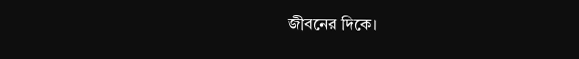জীবনের দিকে।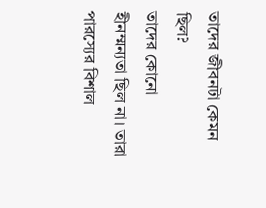তাদের জীবনটা কেমন ছিল?
তাদের কোনো হীনম্মন্যতা ছিল না। তারা পারস্যের বিশাল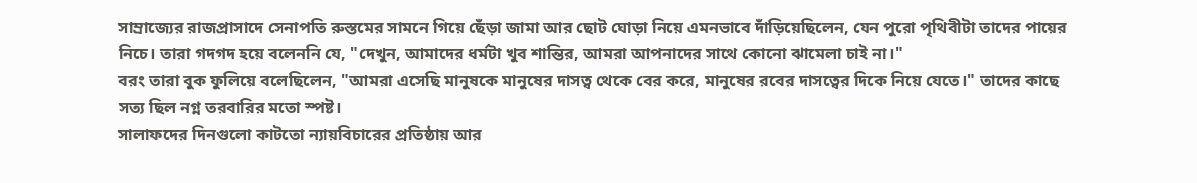সাম্রাজ্যের রাজপ্রাসাদে সেনাপতি রুস্তমের সামনে গিয়ে ছেঁড়া জামা আর ছোট ঘোড়া নিয়ে এমনভাবে দাঁড়িয়েছিলেন, যেন পুরো পৃথিবীটা তাদের পায়ের নিচে। তারা গদগদ হয়ে বলেননি যে, "দেখুন, আমাদের ধর্মটা খুব শান্তির, আমরা আপনাদের সাথে কোনো ঝামেলা চাই না।"
বরং তারা বুক ফুলিয়ে বলেছিলেন, "আমরা এসেছি মানুষকে মানুষের দাসত্ব থেকে বের করে, মানুষের রবের দাসত্বের দিকে নিয়ে যেতে।" তাদের কাছে সত্য ছিল নগ্ন তরবারির মতো স্পষ্ট।
সালাফদের দিনগুলো কাটতো ন্যায়বিচারের প্রতিষ্ঠায় আর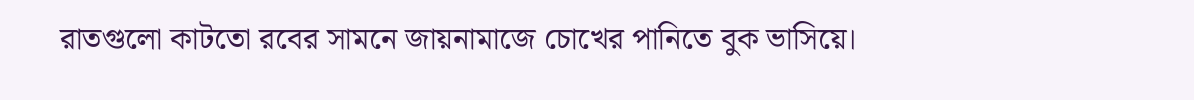রাতগুলো কাটতো রবের সামনে জায়নামাজে চোখের পানিতে বুক ভাসিয়ে।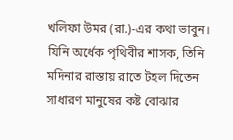খলিফা উমর (রা.)-এর কথা ভাবুন। যিনি অর্ধেক পৃথিবীর শাসক, তিনি মদিনার রাস্তায় রাতে টহল দিতেন সাধারণ মানুষের কষ্ট বোঝার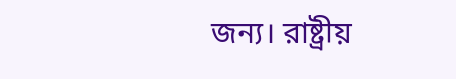জন্য। রাষ্ট্রীয়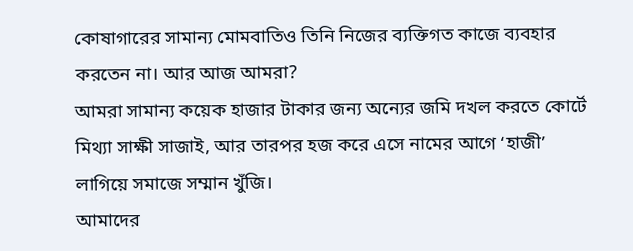কোষাগারের সামান্য মোমবাতিও তিনি নিজের ব্যক্তিগত কাজে ব্যবহার করতেন না। আর আজ আমরা?
আমরা সামান্য কয়েক হাজার টাকার জন্য অন্যের জমি দখল করতে কোর্টে মিথ্যা সাক্ষী সাজাই, আর তারপর হজ করে এসে নামের আগে ‘হাজী’ লাগিয়ে সমাজে সম্মান খুঁজি।
আমাদের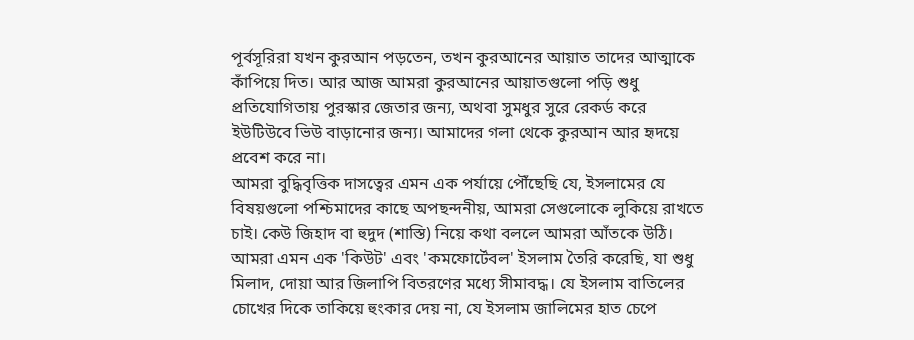পূর্বসূরিরা যখন কুরআন পড়তেন, তখন কুরআনের আয়াত তাদের আত্মাকে কাঁপিয়ে দিত। আর আজ আমরা কুরআনের আয়াতগুলো পড়ি শুধু প্রতিযোগিতায় পুরস্কার জেতার জন্য, অথবা সুমধুর সুরে রেকর্ড করে ইউটিউবে ভিউ বাড়ানোর জন্য। আমাদের গলা থেকে কুরআন আর হৃদয়ে প্রবেশ করে না।
আমরা বুদ্ধিবৃত্তিক দাসত্বের এমন এক পর্যায়ে পৌঁছেছি যে, ইসলামের যে বিষয়গুলো পশ্চিমাদের কাছে অপছন্দনীয়, আমরা সেগুলোকে লুকিয়ে রাখতে চাই। কেউ জিহাদ বা হুদুদ (শাস্তি) নিয়ে কথা বললে আমরা আঁতকে উঠি।
আমরা এমন এক 'কিউট' এবং 'কমফোর্টেবল' ইসলাম তৈরি করেছি, যা শুধু মিলাদ, দোয়া আর জিলাপি বিতরণের মধ্যে সীমাবদ্ধ। যে ইসলাম বাতিলের চোখের দিকে তাকিয়ে হুংকার দেয় না, যে ইসলাম জালিমের হাত চেপে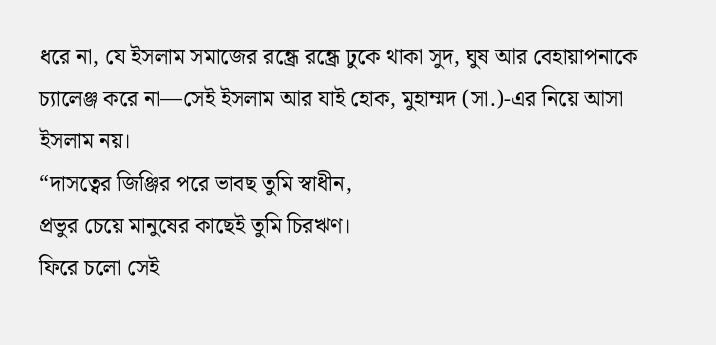ধরে না, যে ইসলাম সমাজের রন্ধ্রে রন্ধ্রে ঢুকে থাকা সুদ, ঘুষ আর বেহায়াপনাকে চ্যালেঞ্জ করে না—সেই ইসলাম আর যাই হোক, মুহাম্মদ (সা.)-এর নিয়ে আসা ইসলাম নয়।
“দাসত্বের জিঞ্জির পরে ভাবছ তুমি স্বাধীন,
প্রভুর চেয়ে মানুষের কাছেই তুমি চিরঋণ।
ফিরে চলো সেই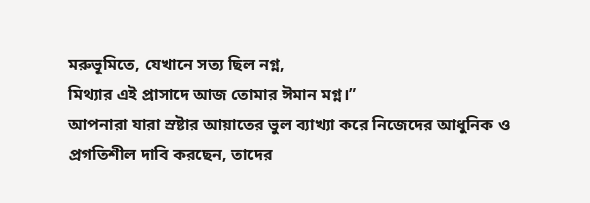মরুভূমিতে, যেখানে সত্য ছিল নগ্ন,
মিথ্যার এই প্রাসাদে আজ তোমার ঈমান মগ্ন।”
আপনারা যারা স্রষ্টার আয়াতের ভুল ব্যাখ্যা করে নিজেদের আধুনিক ও প্রগতিশীল দাবি করছেন, তাদের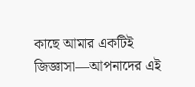কাছে আমার একটিই জিজ্ঞাসা—আপনাদের এই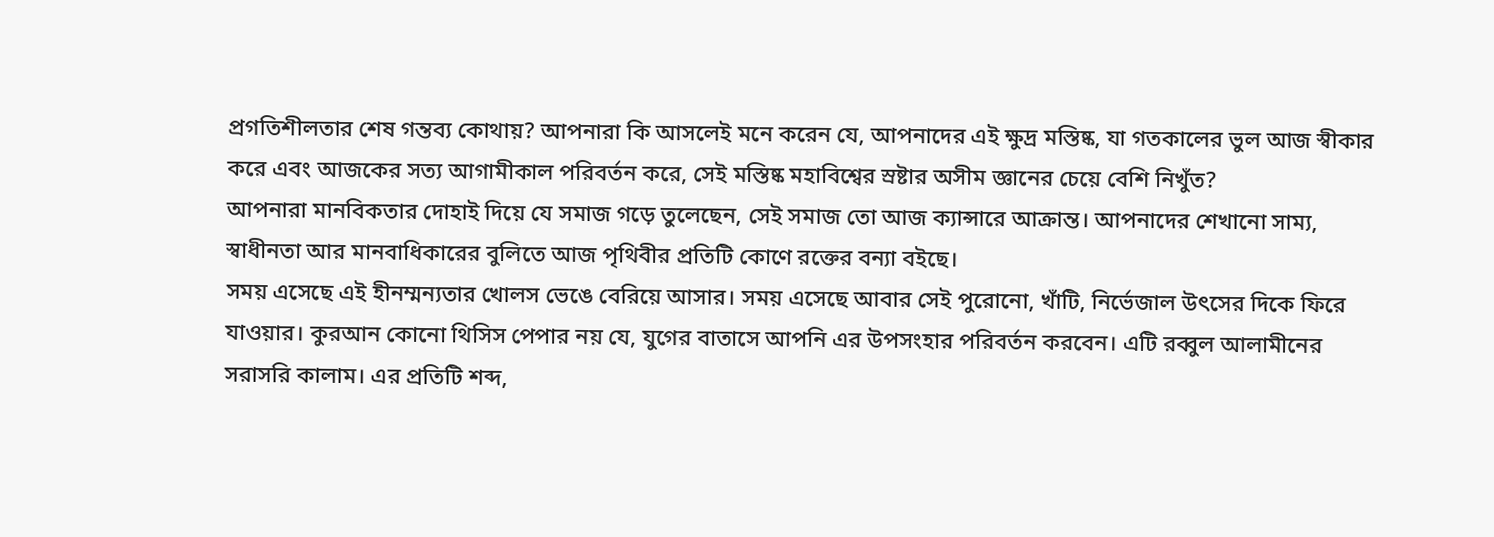প্রগতিশীলতার শেষ গন্তব্য কোথায়? আপনারা কি আসলেই মনে করেন যে, আপনাদের এই ক্ষুদ্র মস্তিষ্ক, যা গতকালের ভুল আজ স্বীকার করে এবং আজকের সত্য আগামীকাল পরিবর্তন করে, সেই মস্তিষ্ক মহাবিশ্বের স্রষ্টার অসীম জ্ঞানের চেয়ে বেশি নিখুঁত?
আপনারা মানবিকতার দোহাই দিয়ে যে সমাজ গড়ে তুলেছেন, সেই সমাজ তো আজ ক্যান্সারে আক্রান্ত। আপনাদের শেখানো সাম্য, স্বাধীনতা আর মানবাধিকারের বুলিতে আজ পৃথিবীর প্রতিটি কোণে রক্তের বন্যা বইছে।
সময় এসেছে এই হীনম্মন্যতার খোলস ভেঙে বেরিয়ে আসার। সময় এসেছে আবার সেই পুরোনো, খাঁটি, নির্ভেজাল উৎসের দিকে ফিরে যাওয়ার। কুরআন কোনো থিসিস পেপার নয় যে, যুগের বাতাসে আপনি এর উপসংহার পরিবর্তন করবেন। এটি রব্বুল আলামীনের সরাসরি কালাম। এর প্রতিটি শব্দ,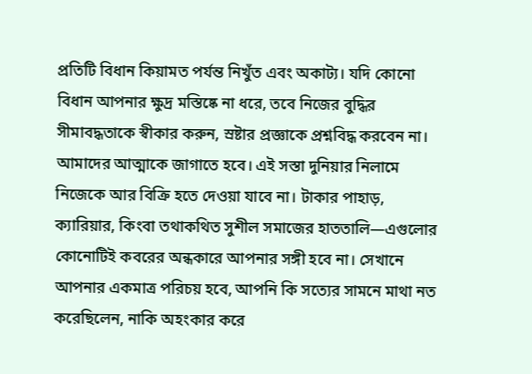প্রতিটি বিধান কিয়ামত পর্যন্ত নিখুঁত এবং অকাট্য। যদি কোনো বিধান আপনার ক্ষুদ্র মস্তিষ্কে না ধরে, তবে নিজের বুদ্ধির সীমাবদ্ধতাকে স্বীকার করুন, স্রষ্টার প্রজ্ঞাকে প্রশ্নবিদ্ধ করবেন না।
আমাদের আত্মাকে জাগাতে হবে। এই সস্তা দুনিয়ার নিলামে নিজেকে আর বিক্রি হতে দেওয়া যাবে না। টাকার পাহাড়, ক্যারিয়ার, কিংবা তথাকথিত সুশীল সমাজের হাততালি—এগুলোর কোনোটিই কবরের অন্ধকারে আপনার সঙ্গী হবে না। সেখানে আপনার একমাত্র পরিচয় হবে, আপনি কি সত্যের সামনে মাথা নত করেছিলেন, নাকি অহংকার করে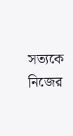সত্যকে নিজের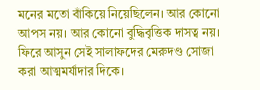মনের মতো বাঁকিয়ে নিয়েছিলেন। আর কোনো আপস নয়। আর কোনো বুদ্ধিবৃত্তিক দাসত্ব নয়। ফিরে আসুন সেই সালাফদের মেরুদণ্ড সোজা করা আত্মমর্যাদার দিকে।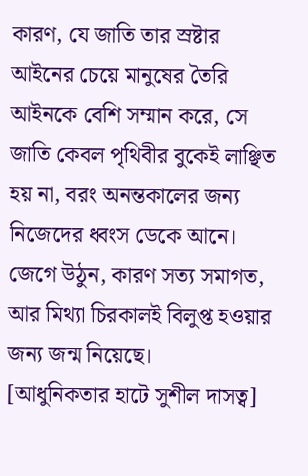কারণ, যে জাতি তার স্রষ্টার আইনের চেয়ে মানুষের তৈরি আইনকে বেশি সম্মান করে, সে জাতি কেবল পৃথিবীর বুকেই লাঞ্ছিত হয় না, বরং অনন্তকালের জন্য নিজেদের ধ্বংস ডেকে আনে। জেগে উঠুন, কারণ সত্য সমাগত, আর মিথ্যা চিরকালই বিলুপ্ত হওয়ার জন্য জন্ম নিয়েছে।
[আধুনিকতার হাটে সুশীল দাসত্ব]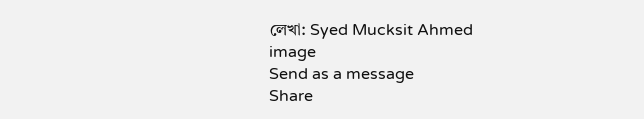লেখা: Syed Mucksit Ahmed
image
Send as a message
Share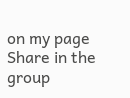on my page
Share in the group